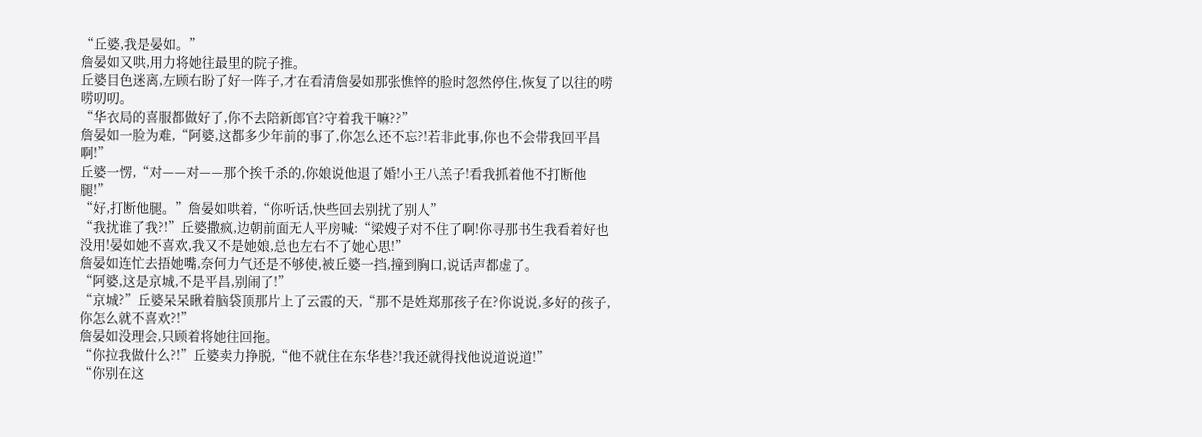“丘婆,我是晏如。”
詹晏如又哄,用力将她往最里的院子推。
丘婆目色迷离,左顾右盼了好一阵子,才在看清詹晏如那张憔悴的脸时忽然停住,恢复了以往的唠唠叨叨。
“华衣局的喜服都做好了,你不去陪新郎官?守着我干嘛??”
詹晏如一脸为难,“阿婆,这都多少年前的事了,你怎么还不忘?!若非此事,你也不会带我回平昌啊!”
丘婆一愣,“对——对——那个挨千杀的,你娘说他退了婚!小王八羔子!看我抓着他不打断他腿!”
“好,打断他腿。”詹晏如哄着,“你听话,快些回去别扰了别人”
“我扰谁了我?!”丘婆撒疯,边朝前面无人平房喊:“梁嫂子对不住了啊!你寻那书生我看着好也没用!晏如她不喜欢,我又不是她娘,总也左右不了她心思!”
詹晏如连忙去捂她嘴,奈何力气还是不够使,被丘婆一挡,撞到胸口,说话声都虚了。
“阿婆,这是京城,不是平昌,别闹了!”
“京城?”丘婆呆呆瞅着脑袋顶那片上了云霞的天,“那不是姓郑那孩子在?你说说,多好的孩子,你怎么就不喜欢?!”
詹晏如没理会,只顾着将她往回拖。
“你拉我做什么?!”丘婆卖力挣脱,“他不就住在东华巷?!我还就得找他说道说道!”
“你别在这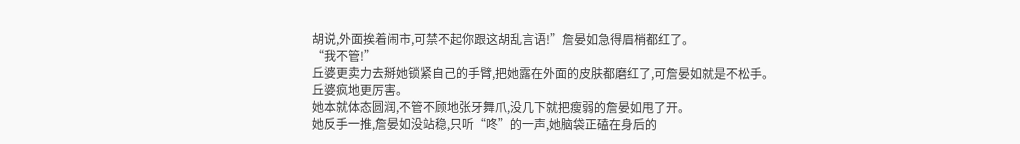胡说,外面挨着闹市,可禁不起你跟这胡乱言语!”詹晏如急得眉梢都红了。
“我不管!”
丘婆更卖力去掰她锁紧自己的手臂,把她露在外面的皮肤都磨红了,可詹晏如就是不松手。
丘婆疯地更厉害。
她本就体态圆润,不管不顾地张牙舞爪,没几下就把瘦弱的詹晏如甩了开。
她反手一推,詹晏如没站稳,只听“咚”的一声,她脑袋正磕在身后的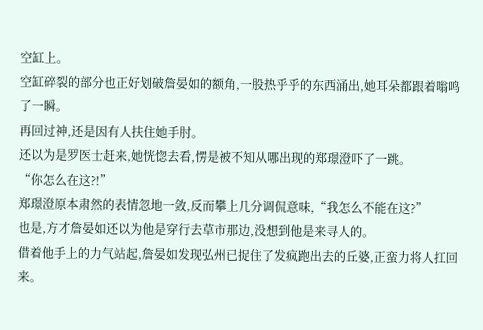空缸上。
空缸碎裂的部分也正好划破詹晏如的额角,一股热乎乎的东西涌出,她耳朵都跟着嗡鸣了一瞬。
再回过神,还是因有人扶住她手肘。
还以为是罗医士赶来,她恍惚去看,愣是被不知从哪出现的郑璟澄吓了一跳。
“你怎么在这?!”
郑璟澄原本肃然的表情忽地一敛,反而攀上几分调侃意味,“我怎么不能在这?”
也是,方才詹晏如还以为他是穿行去草市那边,没想到他是来寻人的。
借着他手上的力气站起,詹晏如发现弘州已捉住了发疯跑出去的丘婆,正蛮力将人扛回来。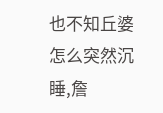也不知丘婆怎么突然沉睡,詹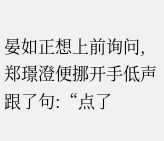晏如正想上前询问,郑璟澄便挪开手低声跟了句:“点了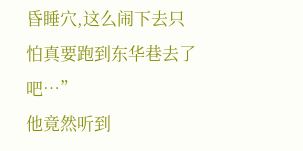昏睡穴,这么闹下去只怕真要跑到东华巷去了吧…”
他竟然听到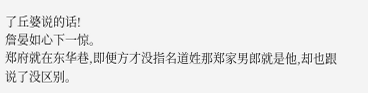了丘婆说的话!
詹晏如心下一惊。
郑府就在东华巷,即便方才没指名道姓那郑家男郎就是他,却也跟说了没区别。